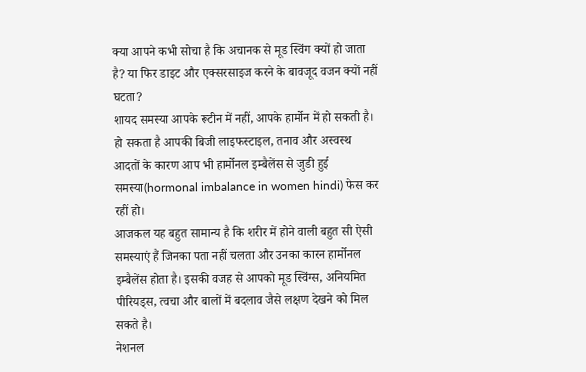क्या आपने कभी सोचा है कि अचानक से मूड स्विंग क्यों हो जाता है? या फिर डाइट और एक्सरसाइज करने के बावजूद वजन क्यों नहीं घटता?
शायद समस्या आपके रूटीन में नहीं, आपके हार्मोन में हो सकती है। हो सकता है आपकी बिजी लाइफस्टाइल, तनाव और अस्वस्थ आदतों के कारण आप भी हार्मोनल इम्बैलेंस से जुडी हुई समस्या(hormonal imbalance in women hindi) फेस कर रहीं हो।
आजकल यह बहुत सामान्य है कि शरीर में होने वाली बहुत सी ऐसी समस्याएं हैं जिनका पता नहीं चलता और उनका कारन हार्मोनल इम्बैलेंस होता है। इसकी वजह से आपको मूड स्विंग्स, अनियमित पीरियड्स, त्वचा और बालों में बदलाव जैसे लक्षण देखने को मिल सकते है।
नेशनल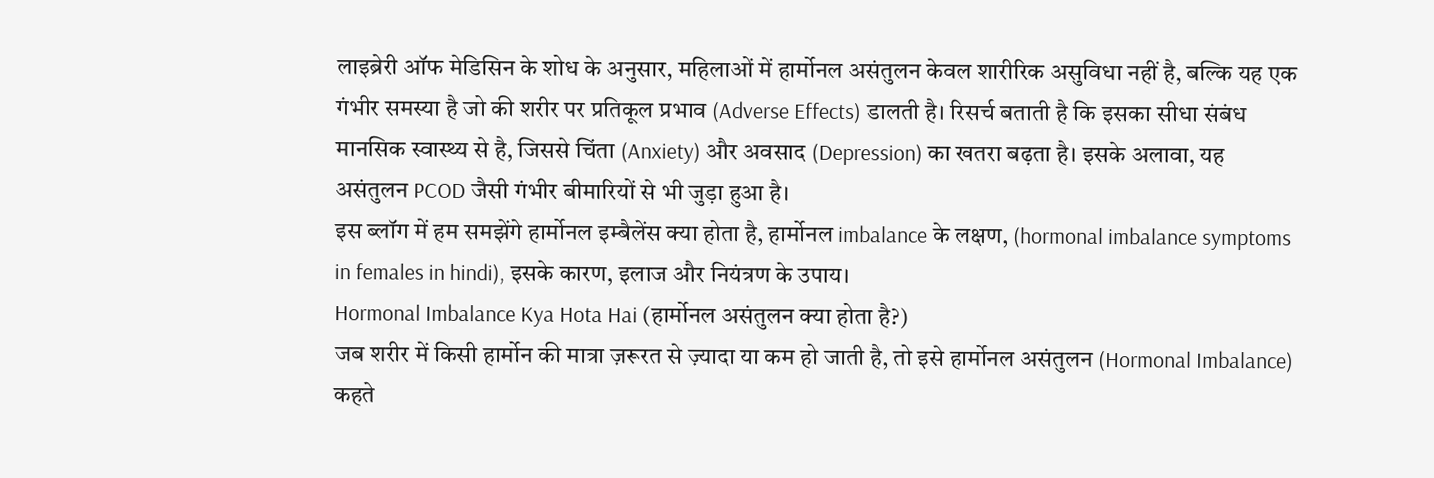लाइब्रेरी ऑफ मेडिसिन के शोध के अनुसार, महिलाओं में हार्मोनल असंतुलन केवल शारीरिक असुविधा नहीं है, बल्कि यह एक गंभीर समस्या है जो की शरीर पर प्रतिकूल प्रभाव (Adverse Effects) डालती है। रिसर्च बताती है कि इसका सीधा संबंध मानसिक स्वास्थ्य से है, जिससे चिंता (Anxiety) और अवसाद (Depression) का खतरा बढ़ता है। इसके अलावा, यह असंतुलन PCOD जैसी गंभीर बीमारियों से भी जुड़ा हुआ है।
इस ब्लॉग में हम समझेंगे हार्मोनल इम्बैलेंस क्या होता है, हार्मोनल imbalance के लक्षण, (hormonal imbalance symptoms in females in hindi), इसके कारण, इलाज और नियंत्रण के उपाय।
Hormonal Imbalance Kya Hota Hai (हार्मोनल असंतुलन क्या होता है?)
जब शरीर में किसी हार्मोन की मात्रा ज़रूरत से ज़्यादा या कम हो जाती है, तो इसे हार्मोनल असंतुलन (Hormonal Imbalance) कहते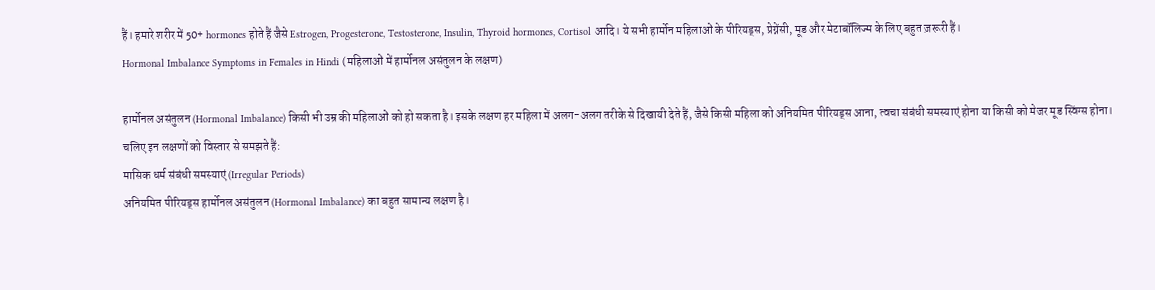हैं। हमारे शरीर में 50+ hormones होते हैं जैसे Estrogen, Progesterone, Testosterone, Insulin, Thyroid hormones, Cortisol आदि। ये सभी हार्मोन महिलाओं के पीरियड्स, प्रेग्नेंसी, मूड और मेटाबॉलिज्म के लिए बहुत ज़रूरी हैं।
Hormonal Imbalance Symptoms in Females in Hindi (महिलाओं में हार्मोनल असंतुलन के लक्षण)

हार्मोनल असंतुलन (Hormonal Imbalance) किसी भी उम्र की महिलाओं को हो सकता है। इसके लक्षण हर महिला में अलग-अलग तरीके से दिखायी देते हैं, जैसे किसी महिला को अनियमित पीरियड्स आना, त्वचा संबंधी समस्याएं होना या किसी को मेजर मूड स्विंग्स होना।
चलिए इन लक्षणों को विस्तार से समझते हैं:
मासिक धर्म संबंधी समस्याएं (Irregular Periods)
अनियमित पीरियड्स हार्मोनल असंतुलन (Hormonal Imbalance) का बहुत सामान्य लक्षण है।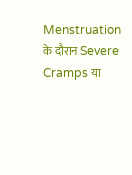Menstruation के दौरान Severe Cramps या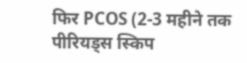फिर PCOS (2-3 महीने तक पीरियड्स स्किप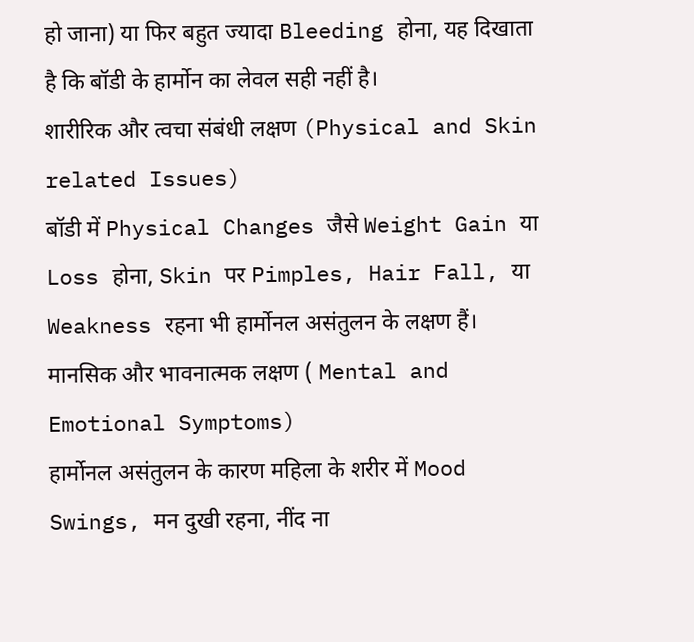हो जाना) या फिर बहुत ज्यादा Bleeding होना, यह दिखाता है कि बॉडी के हार्मोन का लेवल सही नहीं है।
शारीरिक और त्वचा संबंधी लक्षण (Physical and Skin related Issues)
बॉडी में Physical Changes जैसे Weight Gain या Loss होना, Skin पर Pimples, Hair Fall, या Weakness रहना भी हार्मोनल असंतुलन के लक्षण हैं।
मानसिक और भावनात्मक लक्षण ( Mental and Emotional Symptoms)
हार्मोनल असंतुलन के कारण महिला के शरीर में Mood Swings, मन दुखी रहना, नींद ना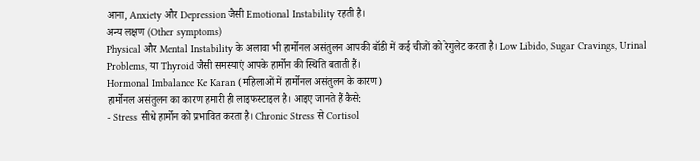आना, Anxiety और Depression जैसी Emotional Instability रहती है।
अन्य लक्षण (Other symptoms)
Physical और Mental Instability के अलावा भी हार्मोनल असंतुलन आपकी बॉडी में कई चीजों को रेगुलेट करता है। Low Libido, Sugar Cravings, Urinal Problems, या Thyroid जैसी समस्याएं आपके हार्मोन की स्थिति बताती हैं।
Hormonal Imbalance Ke Karan (महिलाओं में हार्मोनल असंतुलन के कारण)
हार्मोनल असंतुलन का कारण हमारी ही लाइफस्टाइल है। आइए जानते हैं कैसे:
- Stress सीधे हार्मोन को प्रभावित करता है। Chronic Stress से Cortisol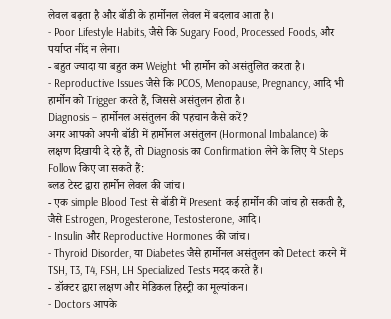लेवल बढ़ता है और बॉडी के हार्मोनल लेवल में बदलाव आता है।
- Poor Lifestyle Habits, जैसे कि Sugary Food, Processed Foods, और पर्याप्त नींद न लेना।
- बहुत ज्यादा या बहुत कम Weight भी हार्मोन को असंतुलित करता है।
- Reproductive Issues जैसे कि PCOS, Menopause, Pregnancy, आदि भी हार्मोन को Trigger करते हैं, जिससे असंतुलन होता है।
Diagnosis – हार्मोनल असंतुलन की पहचान कैसे करें?
अगर आपको अपनी बॉडी में हार्मोनल असंतुलन (Hormonal Imbalance) के लक्षण दिखायी दे रहे हैं, तो Diagnosis का Confirmation लेने के लिए ये Steps Follow किए जा सकते हैं:
ब्लड टेस्ट द्वारा हार्मोन लेवल की जांच।
- एक simple Blood Test से बॉडी में Present कई हार्मोन की जांच हो सकती है, जैसे Estrogen, Progesterone, Testosterone, आदि।
- Insulin और Reproductive Hormones की जांच।
- Thyroid Disorder, या Diabetes जैसे हार्मोनल असंतुलन को Detect करने में TSH, T3, T4, FSH, LH Specialized Tests मदद करते हैं।
- डॉक्टर द्वारा लक्षण और मेडिकल हिस्ट्री का मूल्यांकन।
- Doctors आपके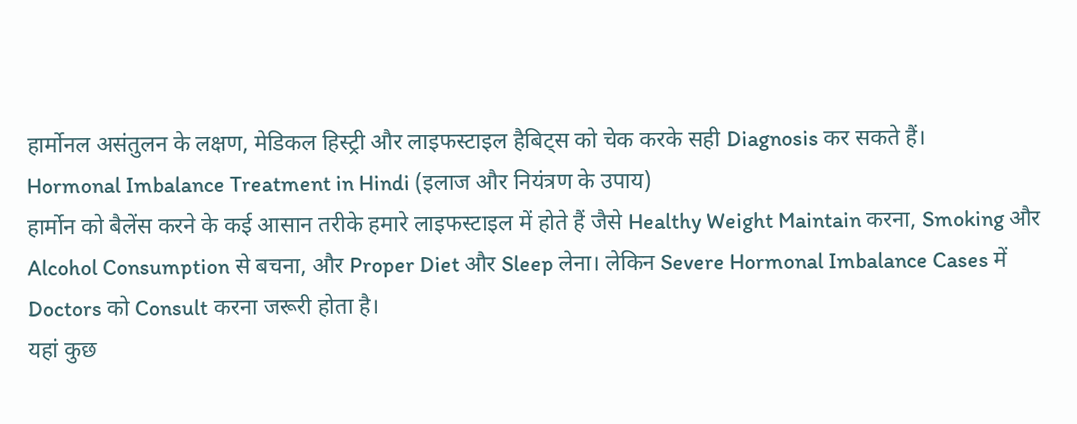हार्मोनल असंतुलन के लक्षण, मेडिकल हिस्ट्री और लाइफस्टाइल हैबिट्स को चेक करके सही Diagnosis कर सकते हैं।
Hormonal Imbalance Treatment in Hindi (इलाज और नियंत्रण के उपाय)
हार्मोन को बैलेंस करने के कई आसान तरीके हमारे लाइफस्टाइल में होते हैं जैसे Healthy Weight Maintain करना, Smoking और Alcohol Consumption से बचना, और Proper Diet और Sleep लेना। लेकिन Severe Hormonal Imbalance Cases में Doctors को Consult करना जरूरी होता है।
यहां कुछ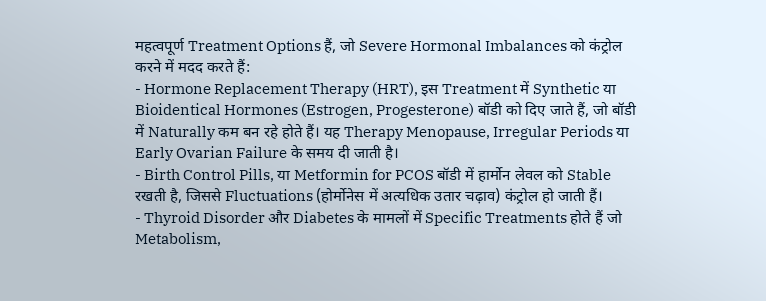महत्वपूर्ण Treatment Options हैं, जो Severe Hormonal Imbalances को कंट्रोल करने में मदद करते हैं:
- Hormone Replacement Therapy (HRT), इस Treatment में Synthetic या Bioidentical Hormones (Estrogen, Progesterone) बॉडी को दिए जाते हैं, जो बॉडी में Naturally कम बन रहे होते हैं। यह Therapy Menopause, Irregular Periods या Early Ovarian Failure के समय दी जाती है।
- Birth Control Pills, या Metformin for PCOS बॉडी में हार्मोन लेवल को Stable रखती है, जिससे Fluctuations (होर्मोनेस में अत्यधिक उतार चढ़ाव) कंट्रोल हो जाती हैं।
- Thyroid Disorder और Diabetes के मामलों में Specific Treatments होते हैं जो Metabolism,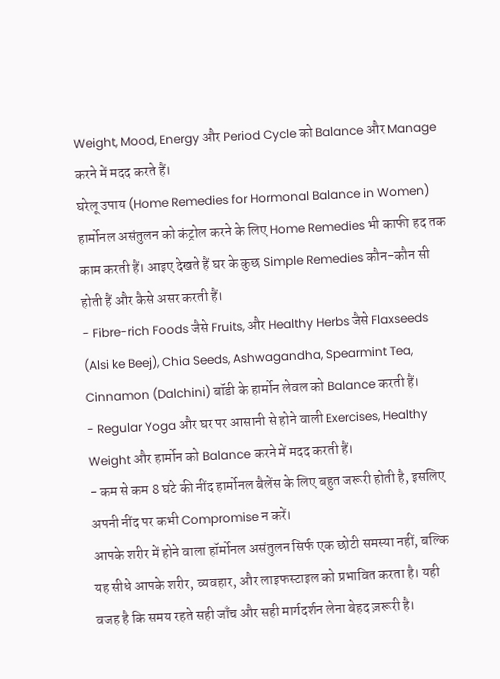Weight, Mood, Energy और Period Cycle को Balance और Manage करने में मदद करते हैं।
घरेलू उपाय (Home Remedies for Hormonal Balance in Women)
हार्मोनल असंतुलन को कंट्रोल करने के लिए Home Remedies भी काफी हद तक काम करती हैं। आइए देखते हैं घर के कुछ Simple Remedies कौन-कौन सी होती हैं और कैसे असर करती हैं।
- Fibre-rich Foods जैसे Fruits, और Healthy Herbs जैसे Flaxseeds (Alsi ke Beej), Chia Seeds, Ashwagandha, Spearmint Tea, Cinnamon (Dalchini) बॉडी के हार्मोन लेवल को Balance करती हैं।
- Regular Yoga और घर पर आसानी से होने वाली Exercises, Healthy Weight और हार्मोन को Balance करने में मदद करती हैं।
- कम से कम 8 घंटे की नींद हार्मोनल बैलेंस के लिए बहुत जरूरी होती है, इसलिए अपनी नींद पर कभी Compromise न करें।
आपके शरीर में होने वाला हॉर्मोनल असंतुलन सिर्फ एक छोटी समस्या नहीं, बल्कि यह सीधे आपके शरीर, व्यवहार, और लाइफस्टाइल को प्रभावित करता है। यही वजह है कि समय रहते सही जाँच और सही मार्गदर्शन लेना बेहद ज़रूरी है।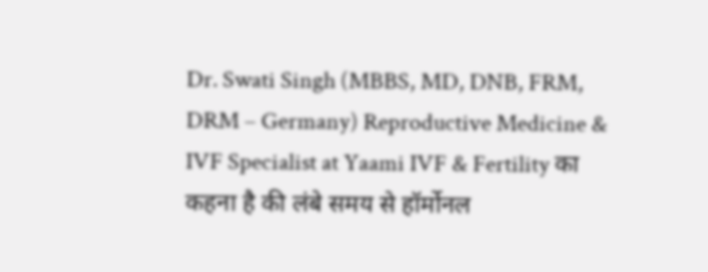Dr. Swati Singh (MBBS, MD, DNB, FRM, DRM – Germany) Reproductive Medicine & IVF Specialist at Yaami IVF & Fertility का कहना है की लंबे समय से हॉर्मोनल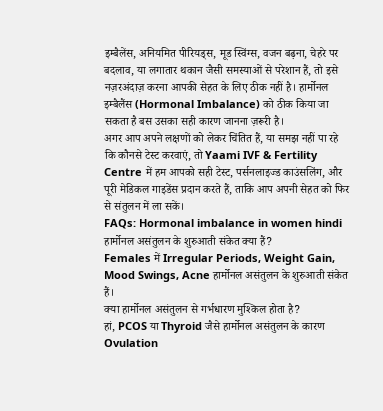इम्बैलेंस, अनियमित पीरियड्स, मूड स्विंग्स, वजन बढ़ना, चेहरे पर बदलाव, या लगातार थकान जैसी समस्याओं से परेशान हैं, तो इसे नज़रअंदाज़ करना आपकी सेहत के लिए ठीक नहीं है। हार्मोनल इम्बैलैंस (Hormonal Imbalance) को ठीक किया जा सकता है बस उसका सही कारण जानना ज़रूरी है।
अगर आप अपने लक्षणों को लेकर चिंतित हैं, या समझ नहीं पा रहे कि कौनसे टेस्ट करवाएं, तो Yaami IVF & Fertility Centre में हम आपको सही टेस्ट, पर्सनलाइज्ड काउंसलिंग, और पूरी मेडिकल गाइडेंस प्रदान करते हैं, ताकि आप अपनी सेहत को फिर से संतुलन में ला सकें।
FAQs: Hormonal imbalance in women hindi
हार्मोनल असंतुलन के शुरुआती संकेत क्या हैं?
Females में Irregular Periods, Weight Gain, Mood Swings, Acne हार्मोनल असंतुलन के शुरुआती संकेत हैं।
क्या हार्मोनल असंतुलन से गर्भधारण मुश्किल होता है?
हां, PCOS या Thyroid जैसे हार्मोनल असंतुलन के कारण Ovulation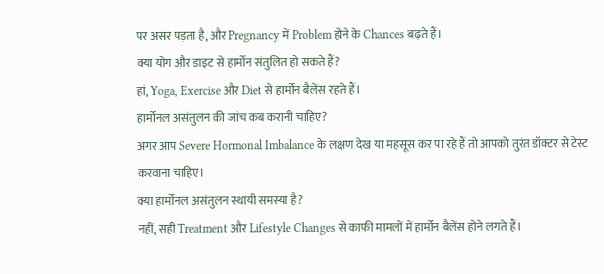पर असर पड़ता है, और Pregnancy में Problem होने के Chances बढ़ते हैं।
क्या योग और डाइट से हार्मोन संतुलित हो सकते हैं?
हां, Yoga, Exercise और Diet से हार्मोन बैलेंस रहते हैं।
हार्मोनल असंतुलन की जांच कब करानी चाहिए?
अगर आप Severe Hormonal Imbalance के लक्षण देख या महसूस कर पा रहे हैं तो आपको तुरंत डॉक्टर से टेस्ट करवाना चाहिए।
क्या हार्मोनल असंतुलन स्थायी समस्या है?
नहीं, सही Treatment और Lifestyle Changes से काफी मामलों में हार्मोन बैलेंस होने लगते हैं।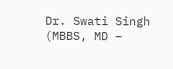Dr. Swati Singh (MBBS, MD –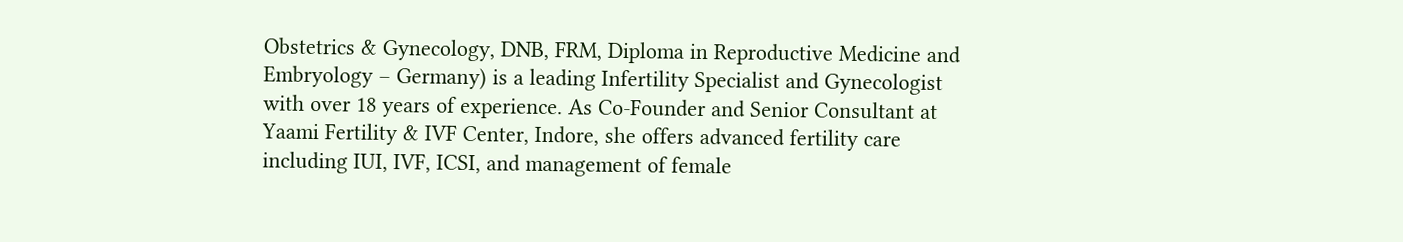Obstetrics & Gynecology, DNB, FRM, Diploma in Reproductive Medicine and Embryology – Germany) is a leading Infertility Specialist and Gynecologist with over 18 years of experience. As Co-Founder and Senior Consultant at Yaami Fertility & IVF Center, Indore, she offers advanced fertility care including IUI, IVF, ICSI, and management of female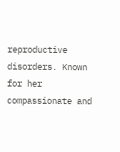reproductive disorders. Known for her compassionate and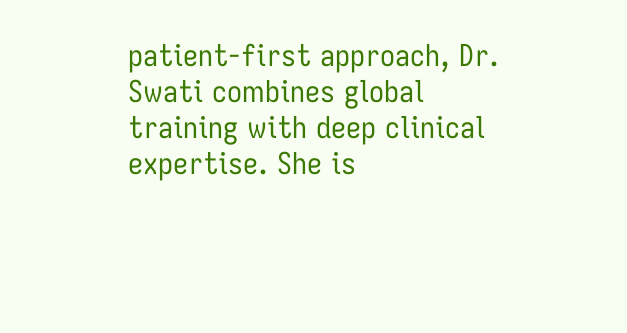patient-first approach, Dr. Swati combines global training with deep clinical expertise. She is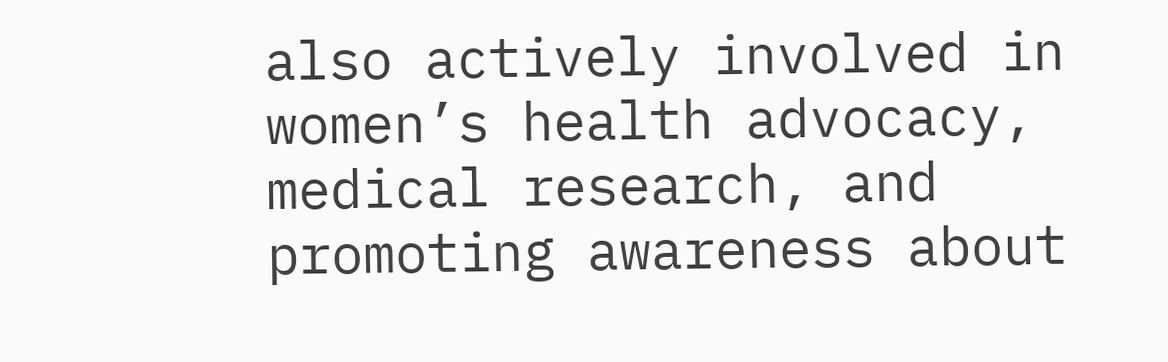also actively involved in women’s health advocacy, medical research, and promoting awareness about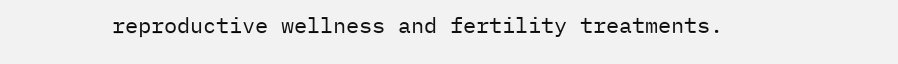reproductive wellness and fertility treatments.